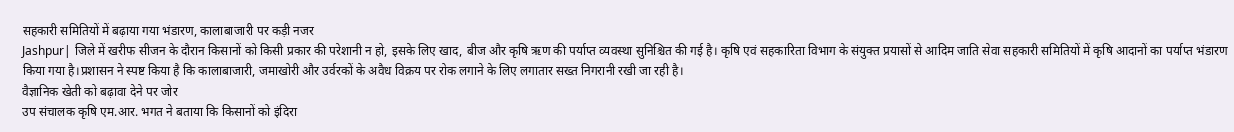सहकारी समितियों में बढ़ाया गया भंडारण, कालाबाजारी पर कड़ी नजर
Jashpur| जिले में खरीफ सीजन के दौरान किसानों को किसी प्रकार की परेशानी न हो, इसके लिए खाद, बीज और कृषि ऋण की पर्याप्त व्यवस्था सुनिश्चित की गई है। कृषि एवं सहकारिता विभाग के संयुक्त प्रयासों से आदिम जाति सेवा सहकारी समितियों में कृषि आदानों का पर्याप्त भंडारण किया गया है।प्रशासन ने स्पष्ट किया है कि कालाबाजारी, जमाखोरी और उर्वरकों के अवैध विक्रय पर रोक लगाने के लिए लगातार सख्त निगरानी रखी जा रही है।
वैज्ञानिक खेती को बढ़ावा देने पर जोर
उप संचालक कृषि एम.आर. भगत ने बताया कि किसानों को इंदिरा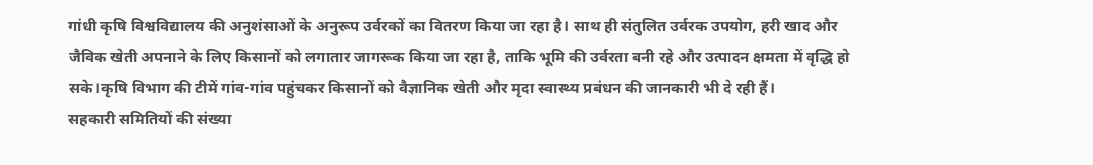गांधी कृषि विश्वविद्यालय की अनुशंसाओं के अनुरूप उर्वरकों का वितरण किया जा रहा है। साथ ही संतुलित उर्वरक उपयोग, हरी खाद और जैविक खेती अपनाने के लिए किसानों को लगातार जागरूक किया जा रहा है, ताकि भूमि की उर्वरता बनी रहे और उत्पादन क्षमता में वृद्धि हो सके।कृषि विभाग की टीमें गांव-गांव पहुंचकर किसानों को वैज्ञानिक खेती और मृदा स्वास्थ्य प्रबंधन की जानकारी भी दे रही हैं।
सहकारी समितियों की संख्या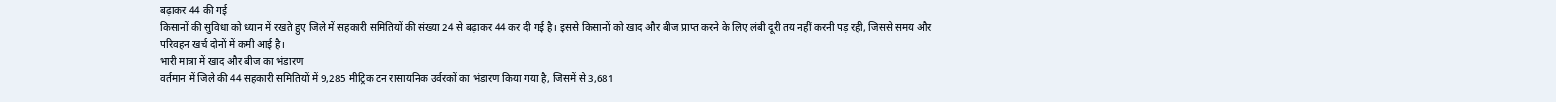बढ़ाकर 44 की गई
किसानों की सुविधा को ध्यान में रखते हुए जिले में सहकारी समितियों की संख्या 24 से बढ़ाकर 44 कर दी गई है। इससे किसानों को खाद और बीज प्राप्त करने के लिए लंबी दूरी तय नहीं करनी पड़ रही, जिससे समय और परिवहन खर्च दोनों में कमी आई है।
भारी मात्रा में खाद और बीज का भंडारण
वर्तमान में जिले की 44 सहकारी समितियों में 9,285 मीट्रिक टन रासायनिक उर्वरकों का भंडारण किया गया है, जिसमें से 3,681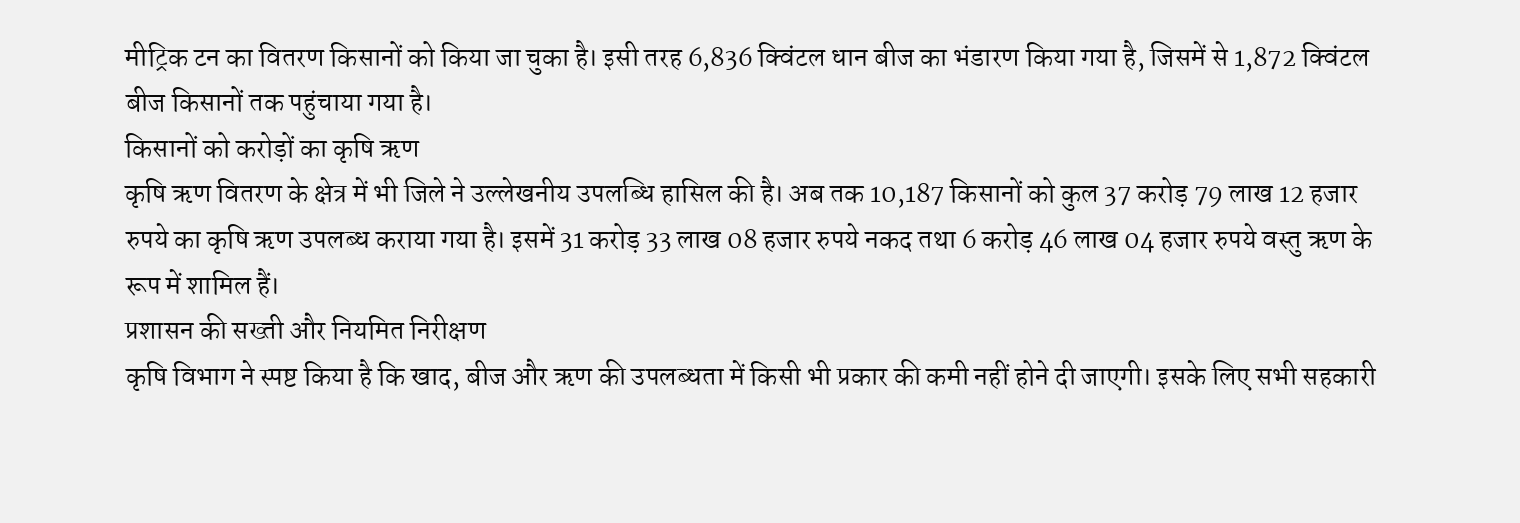मीट्रिक टन का वितरण किसानों को किया जा चुका है। इसी तरह 6,836 क्विंटल धान बीज का भंडारण किया गया है, जिसमें से 1,872 क्विंटल बीज किसानों तक पहुंचाया गया है।
किसानों को करोड़ों का कृषि ऋण
कृषि ऋण वितरण के क्षेत्र में भी जिले ने उल्लेखनीय उपलब्धि हासिल की है। अब तक 10,187 किसानों को कुल 37 करोड़ 79 लाख 12 हजार रुपये का कृषि ऋण उपलब्ध कराया गया है। इसमें 31 करोड़ 33 लाख 08 हजार रुपये नकद तथा 6 करोड़ 46 लाख 04 हजार रुपये वस्तु ऋण के रूप में शामिल हैं।
प्रशासन की सख्ती और नियमित निरीक्षण
कृषि विभाग ने स्पष्ट किया है कि खाद, बीज और ऋण की उपलब्धता में किसी भी प्रकार की कमी नहीं होने दी जाएगी। इसके लिए सभी सहकारी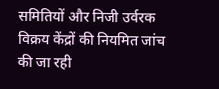समितियों और निजी उर्वरक विक्रय केंद्रों की नियमित जांच की जा रही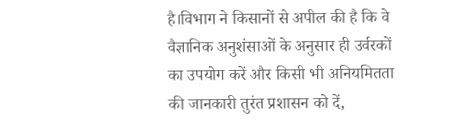है।विभाग ने किसानों से अपील की है कि वे वैज्ञानिक अनुशंसाओं के अनुसार ही उर्वरकों का उपयोग करें और किसी भी अनियमितता की जानकारी तुरंत प्रशासन को दें,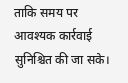ताकि समय पर आवश्यक कार्रवाई सुनिश्चित की जा सके।